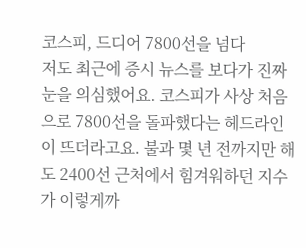코스피, 드디어 7800선을 넘다
저도 최근에 증시 뉴스를 보다가 진짜 눈을 의심했어요. 코스피가 사상 처음으로 7800선을 돌파했다는 헤드라인이 뜨더라고요. 불과 몇 년 전까지만 해도 2400선 근처에서 힘겨워하던 지수가 이렇게까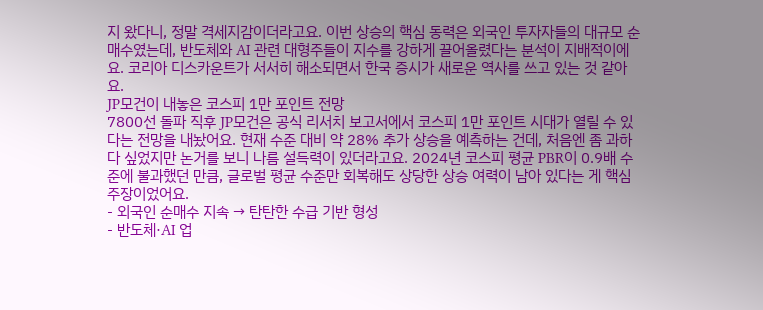지 왔다니, 정말 격세지감이더라고요. 이번 상승의 핵심 동력은 외국인 투자자들의 대규모 순매수였는데, 반도체와 AI 관련 대형주들이 지수를 강하게 끌어올렸다는 분석이 지배적이에요. 코리아 디스카운트가 서서히 해소되면서 한국 증시가 새로운 역사를 쓰고 있는 것 같아요.
JP모건이 내놓은 코스피 1만 포인트 전망
7800선 돌파 직후 JP모건은 공식 리서치 보고서에서 코스피 1만 포인트 시대가 열릴 수 있다는 전망을 내놨어요. 현재 수준 대비 약 28% 추가 상승을 예측하는 건데, 처음엔 좀 과하다 싶었지만 논거를 보니 나름 설득력이 있더라고요. 2024년 코스피 평균 PBR이 0.9배 수준에 불과했던 만큼, 글로벌 평균 수준만 회복해도 상당한 상승 여력이 남아 있다는 게 핵심 주장이었어요.
- 외국인 순매수 지속 → 탄탄한 수급 기반 형성
- 반도체·AI 업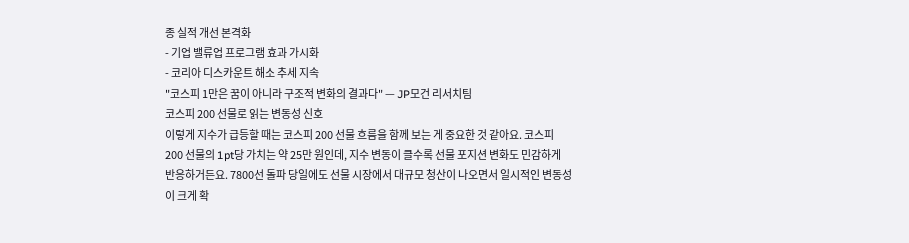종 실적 개선 본격화
- 기업 밸류업 프로그램 효과 가시화
- 코리아 디스카운트 해소 추세 지속
"코스피 1만은 꿈이 아니라 구조적 변화의 결과다" — JP모건 리서치팀
코스피 200 선물로 읽는 변동성 신호
이렇게 지수가 급등할 때는 코스피 200 선물 흐름을 함께 보는 게 중요한 것 같아요. 코스피 200 선물의 1pt당 가치는 약 25만 원인데, 지수 변동이 클수록 선물 포지션 변화도 민감하게 반응하거든요. 7800선 돌파 당일에도 선물 시장에서 대규모 청산이 나오면서 일시적인 변동성이 크게 확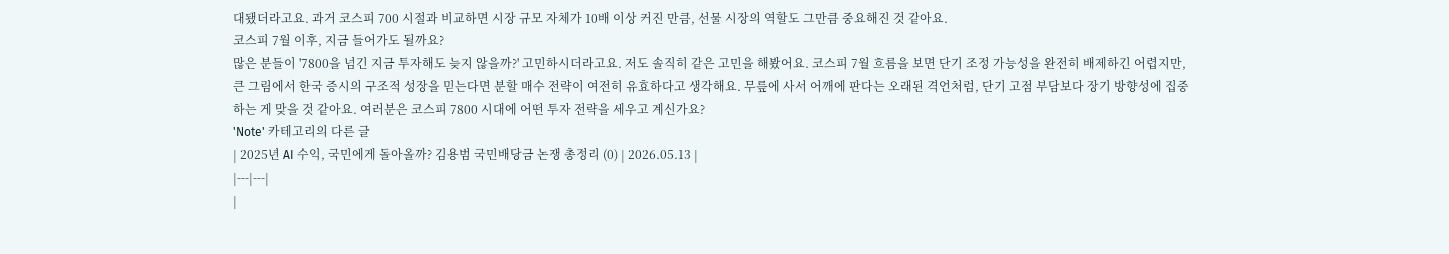대됐더라고요. 과거 코스피 700 시절과 비교하면 시장 규모 자체가 10배 이상 커진 만큼, 선물 시장의 역할도 그만큼 중요해진 것 같아요.
코스피 7월 이후, 지금 들어가도 될까요?
많은 분들이 '7800을 넘긴 지금 투자해도 늦지 않을까?' 고민하시더라고요. 저도 솔직히 같은 고민을 해봤어요. 코스피 7월 흐름을 보면 단기 조정 가능성을 완전히 배제하긴 어렵지만, 큰 그림에서 한국 증시의 구조적 성장을 믿는다면 분할 매수 전략이 여전히 유효하다고 생각해요. 무릎에 사서 어깨에 판다는 오래된 격언처럼, 단기 고점 부담보다 장기 방향성에 집중하는 게 맞을 것 같아요. 여러분은 코스피 7800 시대에 어떤 투자 전략을 세우고 계신가요?
'Note' 카테고리의 다른 글
| 2025년 AI 수익, 국민에게 돌아올까? 김용범 국민배당금 논쟁 총정리 (0) | 2026.05.13 |
|---|---|
|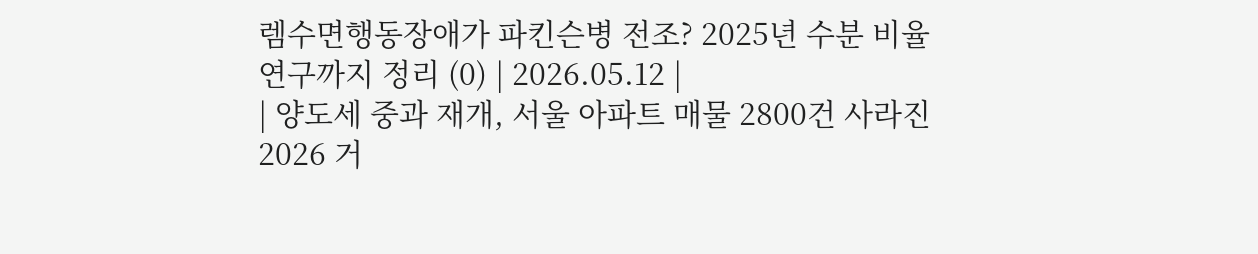렘수면행동장애가 파킨슨병 전조? 2025년 수분 비율 연구까지 정리 (0) | 2026.05.12 |
| 양도세 중과 재개, 서울 아파트 매물 2800건 사라진 2026 거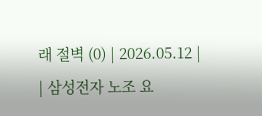래 절벽 (0) | 2026.05.12 |
| 삼성전자 노조 요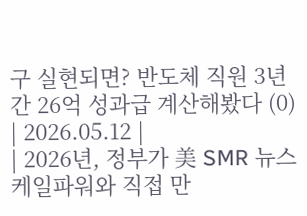구 실현되면? 반도체 직원 3년간 26억 성과급 계산해봤다 (0) | 2026.05.12 |
| 2026년, 정부가 美 SMR 뉴스케일파워와 직접 만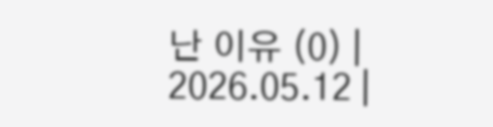난 이유 (0) | 2026.05.12 |